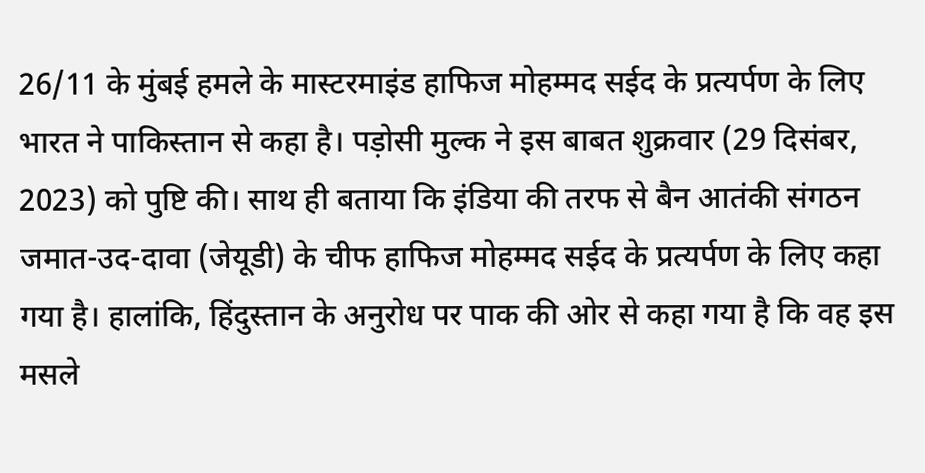26/11 के मुंबई हमले के मास्टरमाइंड हाफिज मोहम्मद सईद के प्रत्यर्पण के लिए भारत ने पाकिस्तान से कहा है। पड़ोसी मुल्क ने इस बाबत शुक्रवार (29 दिसंबर, 2023) को पुष्टि की। साथ ही बताया कि इंडिया की तरफ से बैन आतंकी संगठन जमात-उद-दावा (जेयूडी) के चीफ हाफिज मोहम्मद सईद के प्रत्यर्पण के लिए कहा गया है। हालांकि, हिंदुस्तान के अनुरोध पर पाक की ओर से कहा गया है कि वह इस मसले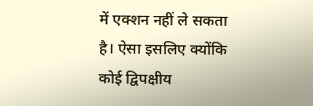में एक्शन नहीं ले सकता है। ऐसा इसलिए क्योंकि कोई द्विपक्षीय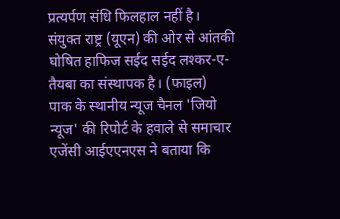प्रत्यर्पण संधि फिलहाल नहीं है।
संयुक्त राष्ट्र (यूएन) की ओर से आंतकी घोषित हाफिज सईद सईद लश्कर-ए-तैयबा का संस्थापक है। (फाइल)
पाक के स्थानीय न्यूज चैनल 'जियो न्यूज' की रिपोर्ट के हवाले से समाचार एजेंसी आईएएनएस ने बताया कि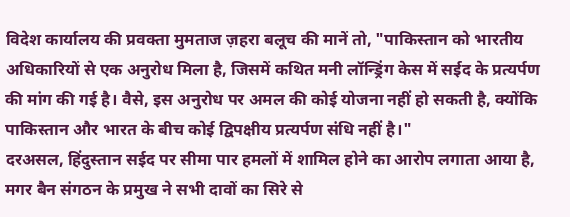विदेश कार्यालय की प्रवक्ता मुमताज ज़हरा बलूच की मानें तो, "पाकिस्तान को भारतीय अधिकारियों से एक अनुरोध मिला है, जिसमें कथित मनी लॉन्ड्रिंग केस में सईद के प्रत्यर्पण की मांग की गई है। वैसे, इस अनुरोध पर अमल की कोई योजना नहीं हो सकती है, क्योंकि पाकिस्तान और भारत के बीच कोई द्विपक्षीय प्रत्यर्पण संधि नहीं है।"
दरअसल, हिंदुस्तान सईद पर सीमा पार हमलों में शामिल होने का आरोप लगाता आया है, मगर बैन संगठन के प्रमुख ने सभी दावों का सिरे से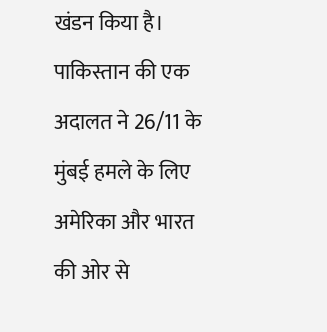खंडन किया है। पाकिस्तान की एक अदालत ने 26/11 के मुंबई हमले के लिए अमेरिका और भारत की ओर से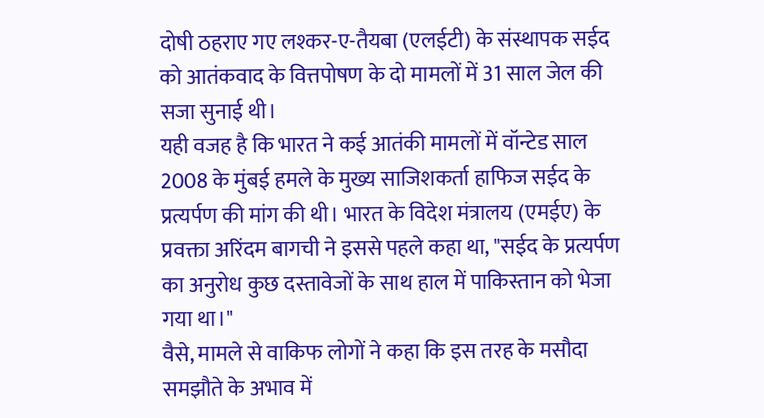दोषी ठहराए गए लश्कर-ए-तैयबा (एलईटी) के संस्थापक सईद को आतंकवाद के वित्तपोषण के दो मामलों में 31 साल जेल की सजा सुनाई थी।
यही वजह है कि भारत ने कई आतंकी मामलों में वॉन्टेड साल 2008 के मुंबई हमले के मुख्य साजिशकर्ता हाफिज सईद के प्रत्यर्पण की मांग की थी। भारत के विदेश मंत्रालय (एमईए) के प्रवक्ता अरिंदम बागची ने इससे पहले कहा था, "सईद के प्रत्यर्पण का अनुरोध कुछ दस्तावेजों के साथ हाल में पाकिस्तान को भेजा गया था।"
वैसे, मामले से वाकिफ लोगों ने कहा कि इस तरह के मसौदा समझौते के अभाव में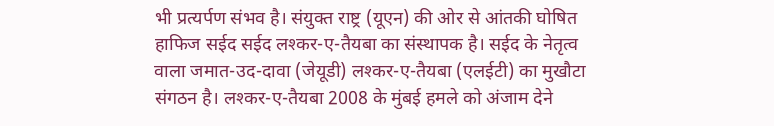भी प्रत्यर्पण संभव है। संयुक्त राष्ट्र (यूएन) की ओर से आंतकी घोषित हाफिज सईद सईद लश्कर-ए-तैयबा का संस्थापक है। सईद के नेतृत्व वाला जमात-उद-दावा (जेयूडी) लश्कर-ए-तैयबा (एलईटी) का मुखौटा संगठन है। लश्कर-ए-तैयबा 2008 के मुंबई हमले को अंजाम देने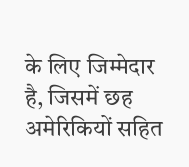के लिए जिम्मेदार है, जिसमें छह अमेरिकियों सहित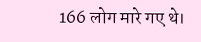166 लोग मारे गए थे।